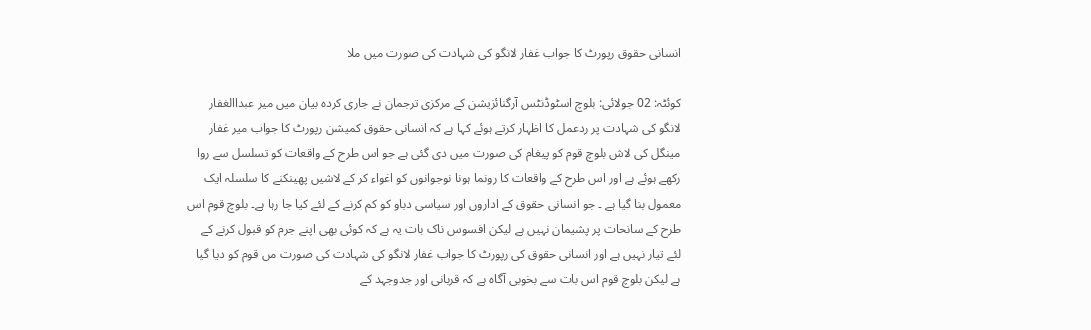انسانی حقوق رپورٹ کا جواب غفار لانگو کی شہادت کی صورت میں ملا

کوئٹہ: 02 جولائی: بلوچ اسٹوڈنٹس آرگنائزیشن کے مرکزی ترجمان نے جاری کردہ بیان میں میر عبداالغفار لانگو کی شہادت پر ردعمل کا اظہار کرتے ہوئے کہا ہے کہ انسانی حقوق کمیشن رپورٹ کا جواب میر غفار مینگل کی لاش بلوچ قوم کو پیغام کی صورت میں دی گئی ہے جو اس طرح کے واقعات کو تسلسل سے روا رکھے ہوئے ہے اور اس طرح کے واقعات کا رونما ہونا نوجوانوں کو اغواء کر کے لاشیں پھینکنے کا سلسلہ ایک معمول بنا گیا ہے ۔ جو انسانی حقوق کے اداروں اور سیاسی دباو کو کم کرنے کے لئے کیا جا رہا ہے۔ بلوچ قوم اس طرح کے سانحات پر پشیمان نہیں ہے لیکن افسوس ناک بات یہ ہے کہ کوئی بھی اپنے جرم کو قبول کرنے کے لئے تیار نہیں ہے اور انسانی حقوق کی رپورٹ کا جواب غفار لانگو کی شہادت کی صورت مں قوم کو دیا گیا ہے لیکن بلوچ قوم اس بات سے بخوبی آگاہ ہے کہ قربانی اور جدوجہد کے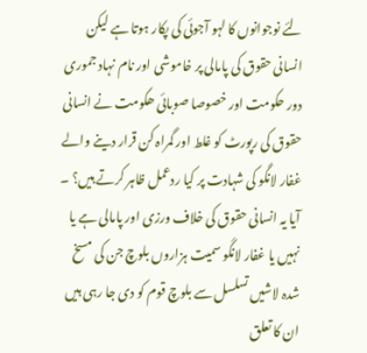لئے نوجوانوں کا لہو آجوئی کی پکار ہوتا ہے لیکن انسانی حقوق کی پامالی پر خاموشی اور نام نہاد جموری دور حکومت اور خصوصا صوبائی ھکومت نے انسانی حقوق کی رپورٹ کو غلط اور گمراہ کن قرار دینے والے غفار لانگو کی شہادت پر کیا ردعمل ظاہر کرتے ہیں؟ ۔
آیا یہ انسانی حقوق کی خلاف ورزی اور پامالی ہے یا نہیں یا غفار لانگو سمیت ہزاروں بلوچ جن کی مسخ شدہ لاشیں تسلسل سے بلوچ قوم کو دی جا رہی ہیں ان کا تعلق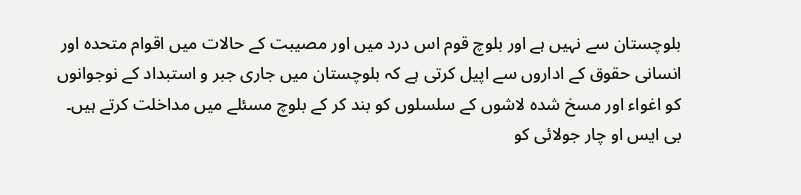بلوچستان سے نہیں ہے اور بلوچ قوم اس درد میں اور مصیبت کے حالات میں اقوام متحدہ اور انسانی حقوق کے اداروں سے اپیل کرتی ہے کہ بلوچستان میں جاری جبر و استبداد کے نوجوانوں کو اغواء اور مسخ شدہ لاشوں کے سلسلوں کو بند کر کے بلوچ مسئلے میں مداخلت کرتے ہیں۔ بی ایس او چار جولائی کو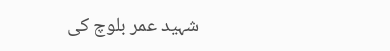شہید عمر بلوچ کی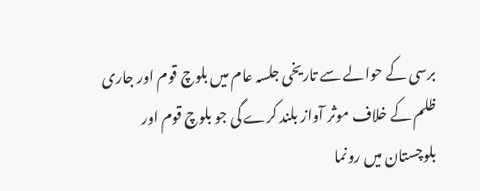برسی کے حوالے سے تاریخی جلسہ عام میں بلوچ قوم اور جاری ظلم کے خلاف موثر آواز بلند کرے گی جو بلوچ قوم اور بلوچستان میں رونما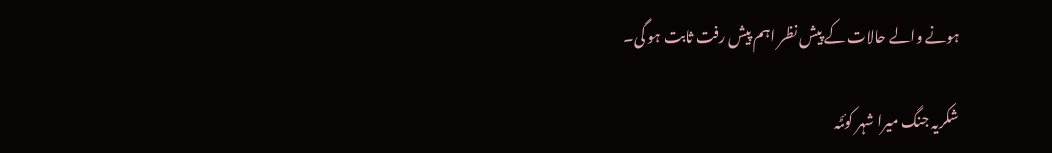ہونے والے حالات کے پیش نظر اہم پیش رفت ثابت ہو گی۔

شکریہ جنگ میرا شہر کوئٹہ